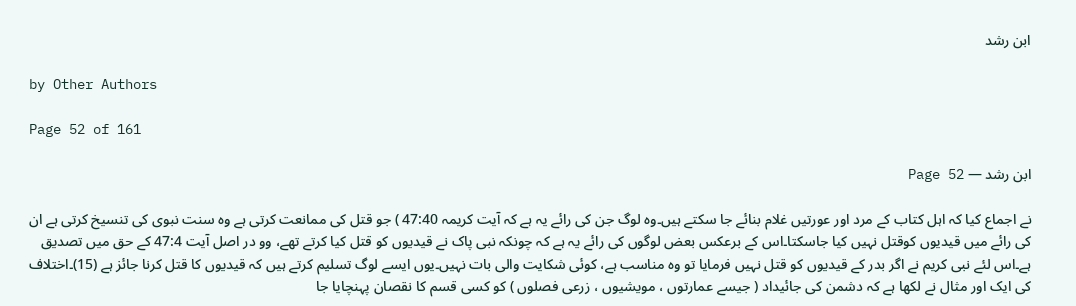ابن رشد

by Other Authors

Page 52 of 161

ابن رشد — Page 52

نے اجماع کیا کہ اہل کتاب کے مرد اور عورتیں غلام بنائے جا سکتے ہیں۔وہ لوگ جن کی رائے یہ ہے کہ آیت کریمہ 47:40 ) جو قتل کی ممانعت کرتی ہے وہ سنت نبوی کی تنسیخ کرتی ہے ان کی رائے میں قیدیوں کوقتل نہیں کیا جاسکتا۔اس کے برعکس بعض لوگوں کی رائے یہ ہے کہ چونکہ نبی پاک نے قیدیوں کو قتل کیا کرتے تھے، وو در اصل آیت 47:4 کے حق میں تصدیق ہے۔اس لئے نبی کریم نے اگر بدر کے قیدیوں کو قتل نہیں فرمایا تو وہ مناسب ہے، کوئی شکایت والی بات نہیں۔یوں ایسے لوگ تسلیم کرتے ہیں کہ قیدیوں کا قتل کرنا جائز ہے (15)۔اختلاف کی ایک اور مثال نے لکھا ہے کہ دشمن کی جائیداد ( جیسے عمارتوں ، مویشیوں ، زرعی فصلوں ) کو کسی قسم کا نقصان پہنچایا جا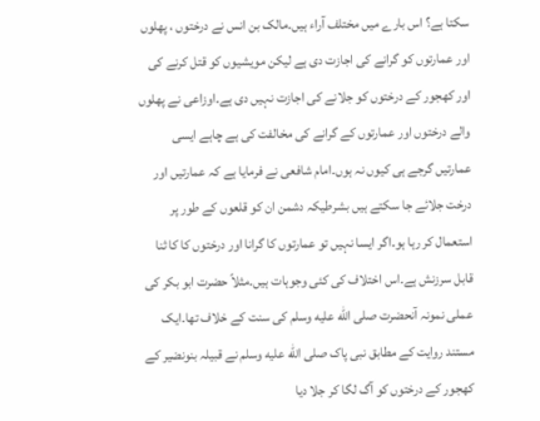سکتا ہے؟ اس بارے میں مختلف آراء ہیں۔مالک بن انس نے درختوں ، پھلوں اور عمارتوں کو گرانے کی اجازت دی ہے لیکن مویشیوں کو قتل کرنے کی اور کھجور کے درختوں کو جلانے کی اجازت نہیں دی ہے۔اوزاعی نے پھلوں والے درختوں اور عمارتوں کے گرانے کی مخالفت کی ہے چاہے ایسی عمارتیں گرجے ہی کیوں نہ ہوں۔امام شافعی نے فرمایا ہے کہ عمارتیں اور درخت جلائے جا سکتے ہیں بشرطیکہ دشمن ان کو قلعوں کے طور پر استعمال کر رہا ہو۔اگر ایسا نہیں تو عمارتوں کا گرانا اور درختوں کا کا ثنا قابل سرزنش ہے۔اس اختلاف کی کئی وجوہات ہیں۔مثلاً حضرت ابو بکر کی عملی نمونہ آنحضرت صلى الله عليه وسلم کی سنت کے خلاف تھا۔ایک مستند روایت کے مطابق نبی پاک صلى الله عليه وسلم نے قبیلہ بنونضیر کے کھجور کے درختوں کو آگ لگا کر جلا دیا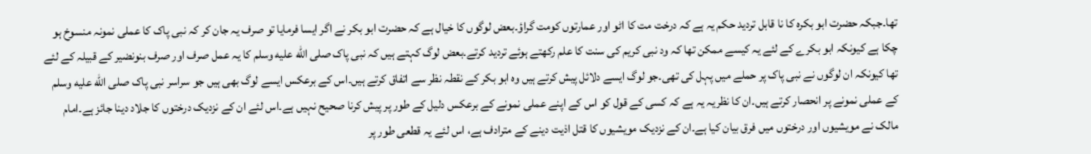تھا۔جبکہ حضرت ابو بکرہ کا نا قابل تردید حکم یہ ہے کہ درخت مت کا اٹو اور عمارتوں کومت گراؤ۔بعض لوگوں کا خیال ہے کہ حضرت ابو بکر نے اگر ایسا فرمایا تو صرف یہ جان کر کہ نبی پاک کا عملی نمونہ منسوخ ہو چکا ہے کیونکہ ابو بکرے کے لئے یہ کیسے ممکن تھا کہ ود نبی کریم کی سنت کا علم رکھتے ہوئے تردید کرتے۔بعض لوگ کہتے ہیں کہ نبی پاک صلى الله عليه وسلم کا یہ عمل صرف اور صرف بنونضیر کے قبیلہ کے لئے تھا کیونکہ ان لوگوں نے نبی پاک پر حملے میں پہل کی تھی۔جو لوگ ایسے دلائل پیش کرتے ہیں وہ ابو بکر کے نقطہ نظر سے اتفاق کرتے ہیں۔اس کے برعکس ایسے لوگ بھی ہیں جو سراسر نبی پاک صلى الله عليه وسلم کے عملی نمونے پر انحصار کرتے ہیں۔ان کا نظریہ یہ ہے کہ کسی کے قول کو اس کے اپنے عملی نمونے کے برعکس دلیل کے طور پر پیش کرنا صحیح نہیں ہے۔اس لئے ان کے نزدیک درختوں کا جلاد دینا جائز ہے۔امام مالک نے مویشیوں اور درختوں میں فرق بیان کیا ہے۔ان کے نزدیک مویشیوں کا قتل اذیت دینے کے مترادف ہے، اس لئے یہ قطعی طور پر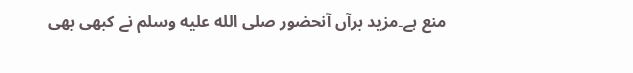منع ہے۔مزید برآں آنحضور صلى الله عليه وسلم نے کبھی بھی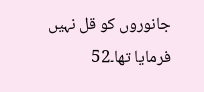جانوروں کو قل نہیں فرمایا تھا۔52